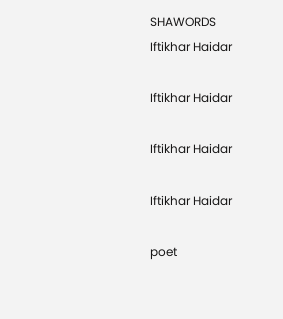SHAWORDS
Iftikhar Haidar

Iftikhar Haidar

Iftikhar Haidar

Iftikhar Haidar

poet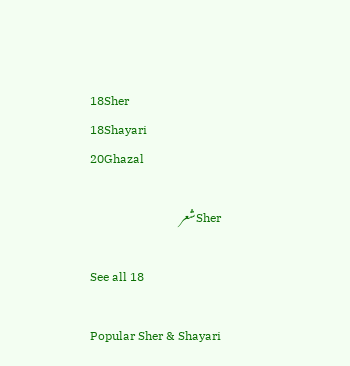18Sher
18Shayari
20Ghazal

Sherشعر

See all 18

Popular Sher & Shayari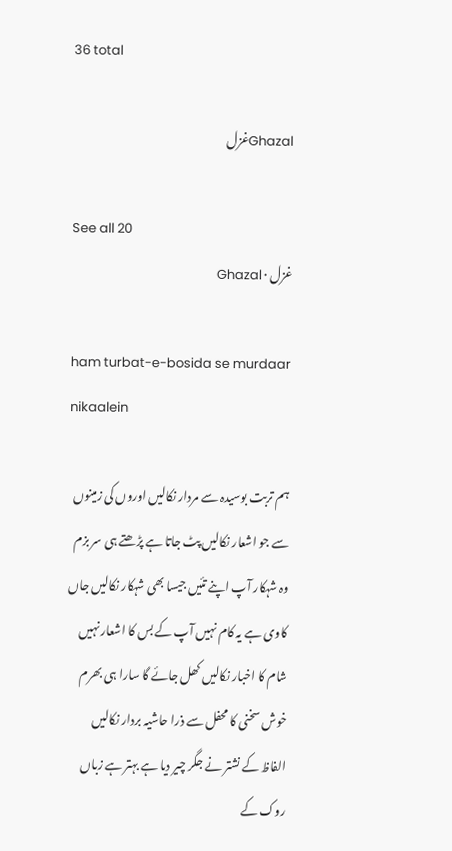36 total

Ghazalغزل

See all 20
غزل · Ghazal

ham turbat-e-bosida se murdaar nikaalein

ہم تربت بوسیدہ سے مردار نکالیں اوروں کی زمینوں سے جو اشعار نکالیں پٹ جاتا ہے پڑھتے ہی سر بزم وہ شہکار آپ اپنے تئیں جیسا بھی شہکار نکالیں جاں کاوی ہے یہ کام نہیں آپ کے بس کا اشعار نہیں شام کا اخبار نکالیں کھل جائے گا سارا ہی بھرم خوش سخنی کا محفل سے ذرا حاشیہ بردار نکالیں الفاظ کے نشتر نے جگر چیر دیا ہے بہتر ہے زباں روک کے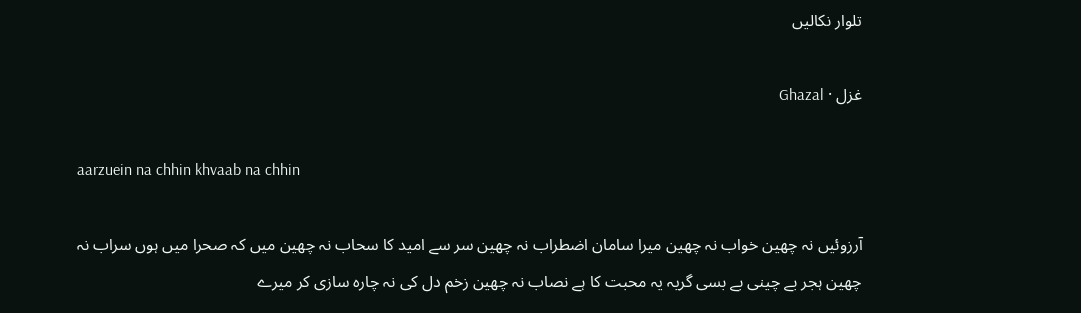تلوار نکالیں

غزل · Ghazal

aarzuein na chhin khvaab na chhin

آرزوئیں نہ چھین خواب نہ چھین میرا سامان اضطراب نہ چھین سر سے امید کا سحاب نہ چھین میں کہ صحرا میں ہوں سراب نہ چھین ہجر بے چینی بے بسی گریہ یہ محبت کا ہے نصاب نہ چھین زخم دل کی نہ چارہ سازی کر میرے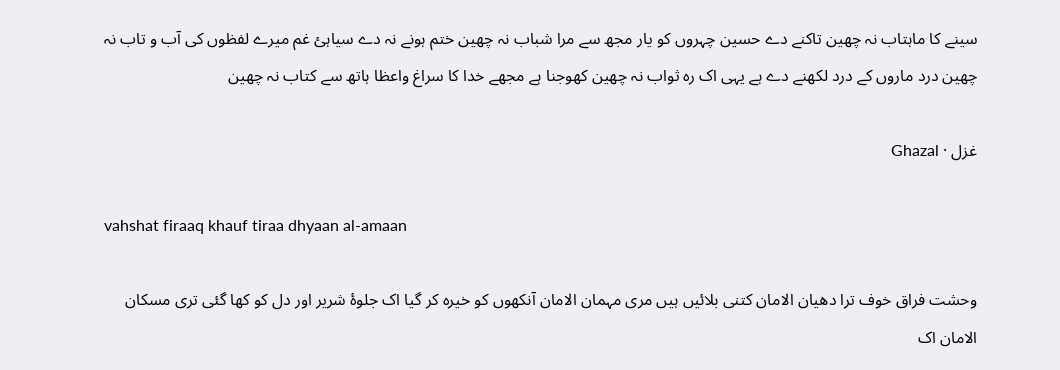سینے کا ماہتاب نہ چھین تاکنے دے حسین چہروں کو یار مجھ سے مرا شباب نہ چھین ختم ہونے نہ دے سیاہیٔ غم میرے لفظوں کی آب و تاب نہ چھین درد ماروں کے درد لکھنے دے ہے یہی اک رہ ثواب نہ چھین کھوجنا ہے مجھے خدا کا سراغ واعظا ہاتھ سے کتاب نہ چھین

غزل · Ghazal

vahshat firaaq khauf tiraa dhyaan al-amaan

وحشت فراق خوف ترا دھیان الامان کتنی بلائیں ہیں مری مہمان الامان آنکھوں کو خیرہ کر گیا اک جلوۂ شریر اور دل کو کھا گئی تری مسکان الامان اک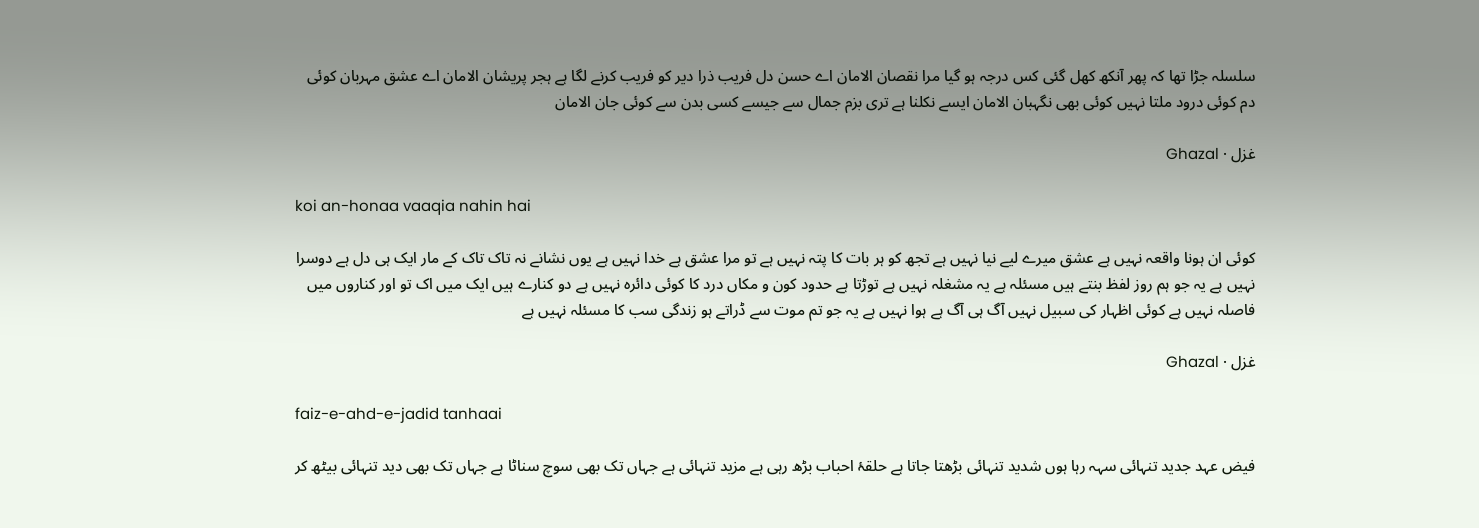سلسلہ جڑا تھا کہ پھر آنکھ کھل گئی کس درجہ ہو گیا مرا نقصان الامان اے حسن دل فریب ذرا دیر کو فریب کرنے لگا ہے ہجر پریشان الامان اے عشق مہربان کوئی دم کوئی درود ملتا نہیں کوئی بھی نگہبان الامان ایسے نکلنا ہے تری بزم جمال سے جیسے کسی بدن سے کوئی جان الامان

غزل · Ghazal

koi an-honaa vaaqia nahin hai

کوئی ان ہونا واقعہ نہیں ہے عشق میرے لیے نیا نہیں ہے تجھ کو ہر بات کا پتہ نہیں ہے تو مرا عشق ہے خدا نہیں ہے یوں نشانے نہ تاک تاک کے مار ایک ہی دل ہے دوسرا نہیں ہے یہ جو ہم روز لفظ بنتے ہیں مسئلہ ہے یہ مشغلہ نہیں ہے توڑتا ہے حدود کون و مکاں درد کا کوئی دائرہ نہیں ہے دو کنارے ہیں ایک میں اک تو اور کناروں میں فاصلہ نہیں ہے کوئی اظہار کی سبیل نہیں آگ ہی آگ ہے ہوا نہیں ہے یہ جو تم موت سے ڈراتے ہو زندگی سب کا مسئلہ نہیں ہے

غزل · Ghazal

faiz-e-ahd-e-jadid tanhaai

فیض عہد جدید تنہائی سہہ رہا ہوں شدید تنہائی بڑھتا جاتا ہے حلقۂ احباب بڑھ رہی ہے مزید تنہائی ہے جہاں تک بھی سوچ سناٹا ہے جہاں تک بھی دید تنہائی بیٹھ کر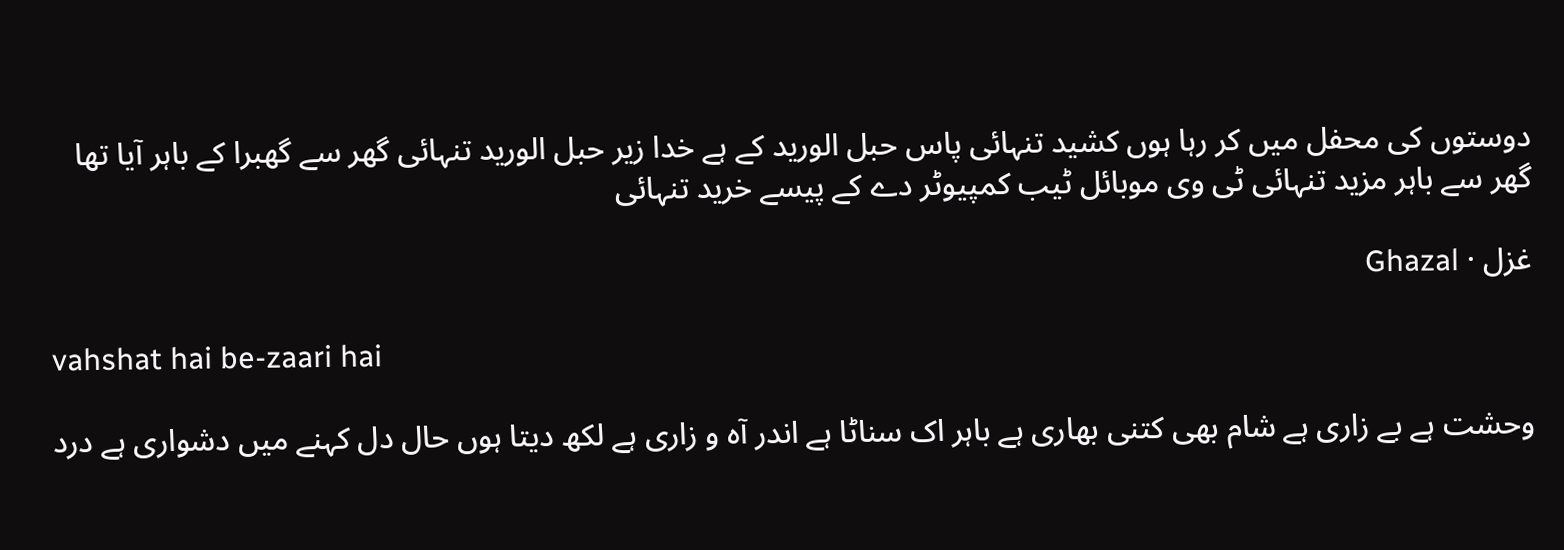دوستوں کی محفل میں کر رہا ہوں کشید تنہائی پاس حبل الورید کے ہے خدا زیر حبل الورید تنہائی گھر سے گھبرا کے باہر آیا تھا گھر سے باہر مزید تنہائی ٹی وی موبائل ٹیب کمپیوٹر دے کے پیسے خرید تنہائی

غزل · Ghazal

vahshat hai be-zaari hai

وحشت ہے بے زاری ہے شام بھی کتنی بھاری ہے باہر اک سناٹا ہے اندر آہ و زاری ہے لکھ دیتا ہوں حال دل کہنے میں دشواری ہے درد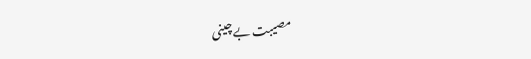مصیبت بے چینی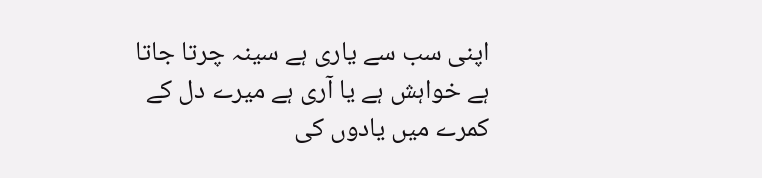اپنی سب سے یاری ہے سینہ چرتا جاتا ہے خواہش ہے یا آری ہے میرے دل کے کمرے میں یادوں کی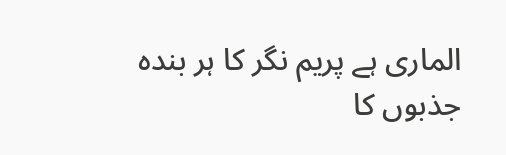الماری ہے پریم نگر کا ہر بندہ جذبوں کا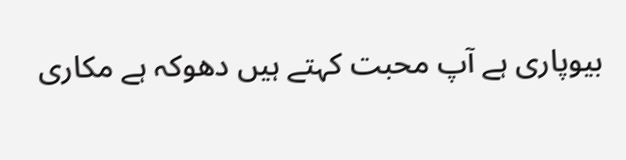بیوپاری ہے آپ محبت کہتے ہیں دھوکہ ہے مکاری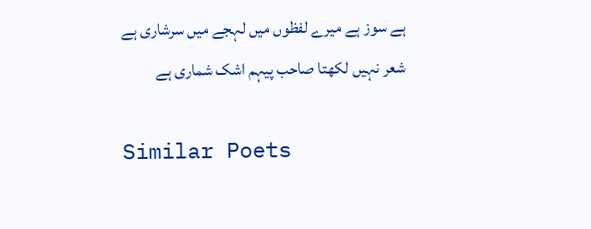ہے سوز ہے میرے لفظوں میں لہجے میں سرشاری ہے شعر نہیں لکھتا صاحب پیہم اشک شماری ہے

Similar Poets